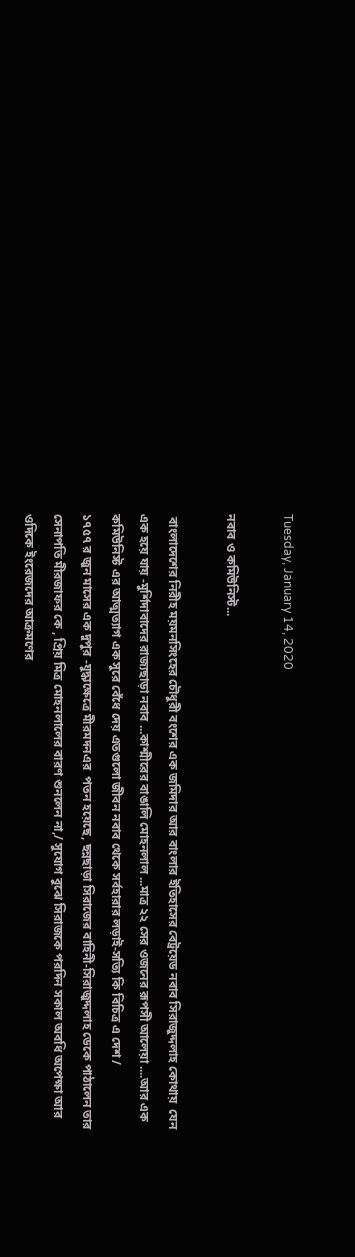Tuesday, January 14, 2020

নবাব ও কমিউনিস্ট...

 বাংলাদেশের নিরীহ ময়মনসিংহের চৌধুরী বংশের এক জমিদার আর বাংলার ইতিহাসের বেট্রয়েড নবাব সিরাজুদ্দলাহ কোথায়  যেন এক হয়ে যায় -মুর্শিদাবাদের রাজ্যছাড়া নবাব ...কাশ্মীরের বাঙালি মোহনলাল ...মাত্র ২২ সের ওজনের রূপসী আলেয়া ....আর এক কমিউনিস্ট এর আত্মত্যাগ এক সুরে বেঁধে দেয় এতগুলো জীবন নবাব থেকে সর্বহারার লড়াই-সত্যি কি বিচিত্র এ দেশ /
১৭৫৭ র জুন মাসের এক দুপুর -যুদ্ধ্যক্ষেত্রে মীরমদনএর  পতন হয়েছে, ছন্নছাড়া সিরাজের বাহিনী-সিরাজুদ্দলাহ ডেকে পাঠালেন তার সেনাপতি মীরজাফর কে , প্রিয় মিত্র মোহনলালের বারণ শুনলেন না,/ সুযোগ বুঝে সিরাজকে পরদিন সকাল অবধি অপেক্ষা আর ওদিকে ইংরেজদের আক্রমণের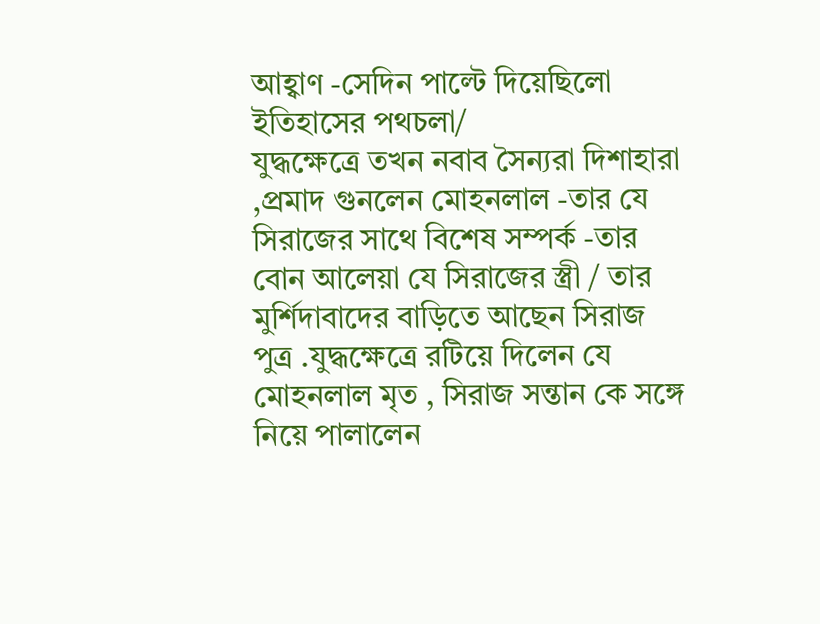আহ্বাণ -সেদিন পাল্টে দিয়েছিলো ইতিহাসের পথচলা/
যুদ্ধক্ষেত্রে তখন নবাব সৈন্যরা দিশাহারা ,প্রমাদ গুনলেন মোহনলাল -তার যে সিরাজের সাথে বিশেষ সম্পর্ক -তার বোন আলেয়া যে সিরাজের স্ত্রী / তার মুর্শিদাবাদের বাড়িতে আছেন সিরাজ পুত্র .যুদ্ধক্ষেত্রে রটিয়ে দিলেন যে মোহনলাল মৃত , সিরাজ সন্তান কে সঙ্গে নিয়ে পালালেন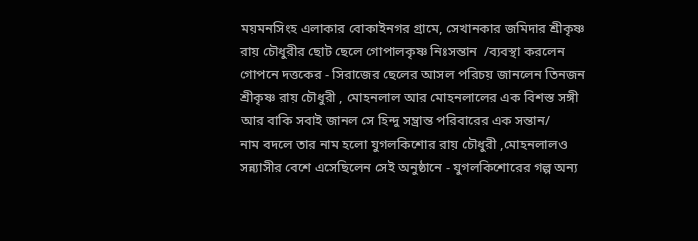ময়মনসিংহ এলাকার বোকাইনগর গ্রামে, সেখানকার জমিদার শ্রীকৃষ্ণ রায় চৌধুরীর ছোট ছেলে গোপালকৃষ্ণ নিঃসন্তান  /ব্যবস্থা করলেন গোপনে দত্তকের - সিরাজের ছেলের আসল পরিচয় জানলেন তিনজন শ্রীকৃষ্ণ রায় চৌধুরী , মোহনলাল আর মোহনলালের এক বিশস্ত সঙ্গী আর বাকি সবাই জানল সে হিন্দু সম্ভ্রান্ত পরিবারের এক সন্তান/
নাম বদলে তার নাম হলো যুগলকিশোর রায় চৌধুরী ,মোহনলালও  সন্ন্যাসীর বেশে এসেছিলেন সেই অনুষ্ঠানে - যুগলকিশোরের গল্প অন্য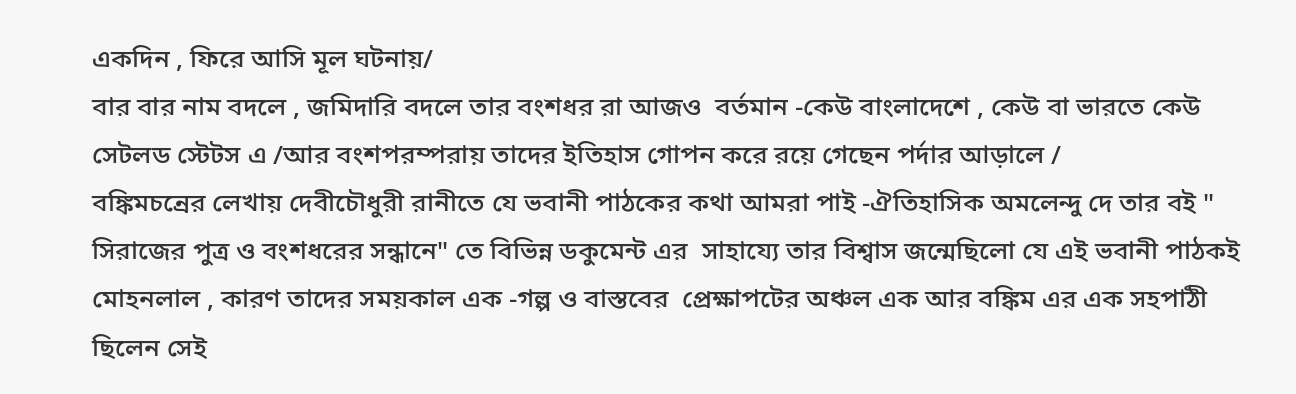একদিন , ফিরে আসি মূল ঘটনায়/
বার বার নাম বদলে , জমিদারি বদলে তার বংশধর রা আজও  বর্তমান -কেউ বাংলাদেশে , কেউ বা ভারতে কেউ সেটলড স্টেটস এ /আর বংশপরম্পরায় তাদের ইতিহাস গোপন করে রয়ে গেছেন পর্দার আড়ালে /
বঙ্কিমচন্রের লেখায় দেবীচৌধুরী রানীতে যে ভবানী পাঠকের কথা আমরা পাই -ঐতিহাসিক অমলেন্দু দে তার বই " সিরাজের পুত্র ও বংশধরের সন্ধানে" তে বিভিন্ন ডকুমেন্ট এর  সাহায্যে তার বিশ্বাস জন্মেছিলো যে এই ভবানী পাঠকই মোহনলাল , কারণ তাদের সময়কাল এক -গল্প ও বাস্তবের  প্রেক্ষাপটের অঞ্চল এক আর বঙ্কিম এর এক সহপাঠী ছিলেন সেই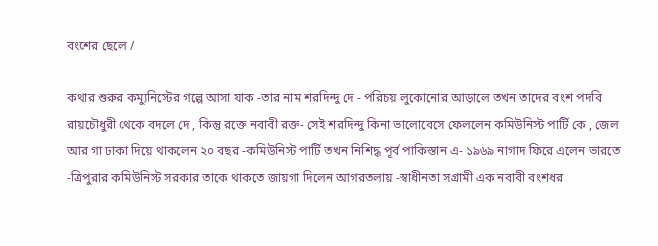বংশের ছেলে /

কথার শুরুর কম্যুনিস্টের গল্পে আসা যাক -তার নাম শরদিন্দু দে - পরিচয় লুকোনোর আড়ালে তখন তাদের বংশ পদবি রায়চৌধুরী থেকে বদলে দে , কিন্তু রক্তে নবাবী রক্ত- সেই শরদিন্দু কিনা ভালোবেসে ফেললেন কমিউনিস্ট পার্টি কে , জেল আর গা ঢাকা দিয়ে থাকলেন ২০ বছর -কমিউনিস্ট পার্টি তখন নিশিদ্ধ পূর্ব পাকিস্তান এ- ১৯৬৯ নাগাদ ফিরে এলেন ভারতে -ত্রিপুরার কমিউনিস্ট সরকার তাকে থাকতে জায়গা দিলেন আগরতলায় -স্বাধীনতা সগ্রামী এক নবাবী বংশধর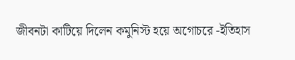জীবনটা কাটিয়ে দিলেন কমুনিস্ট হয়ে অগোচরে -ইতিহাস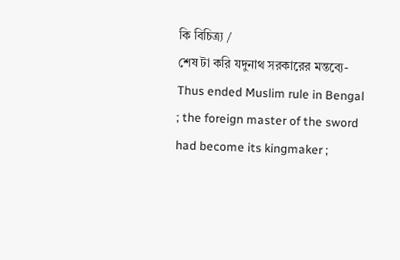কি বিচিত্র্য /
শেষ টা করি যদুনাথ সরকারের মন্তব্যে-
Thus ended Muslim rule in Bengal ; the foreign master of the sword had become its kingmaker ;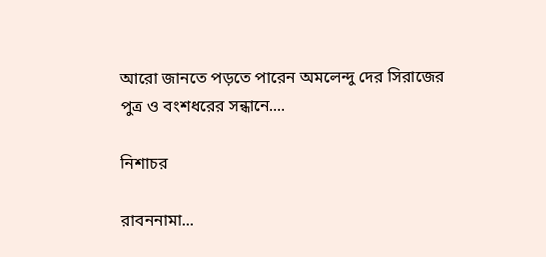আরো জানতে পড়তে পারেন অমলেন্দু দের সিরাজের পুত্র ও বংশধরের সন্ধানে....

নিশাচর

রাবননামা...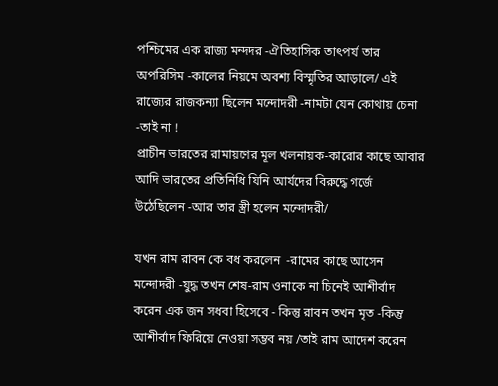পশ্চিমের এক রাজ্য মন্দদর -ঐতিহাসিক তাৎপর্য তার অপরিসিম -কালের নিয়মে অবশ্য বিস্মৃতির আড়ালে/ এই রাজ্যের রাজকন্যা ছিলেন মন্দোদরী -নামটা যেন কোথায় চেনা -তাই না !
প্রাচীন ভারতের রামায়ণের মূল খলনায়ক-কারোর কাছে আবার আদি ভারতের প্রতিনিধি যিনি আর্যদের বিরুদ্ধে গর্জে উঠেছিলেন -আর তার স্ত্রী হলেন মন্দোদরী/

যখন রাম রাবন কে বধ করলেন  -রামের কাছে আসেন মন্দোদরী -যুদ্ধ তখন শেষ-রাম ওনাকে না চিনেই আশীর্বাদ করেন এক জন সধবা হিসেবে - কিন্তু রাবন তখন মৃত -কিন্তু আশীর্বাদ ফিরিয়ে নেওয়া সম্ভব নয় /তাই রাম আদেশ করেন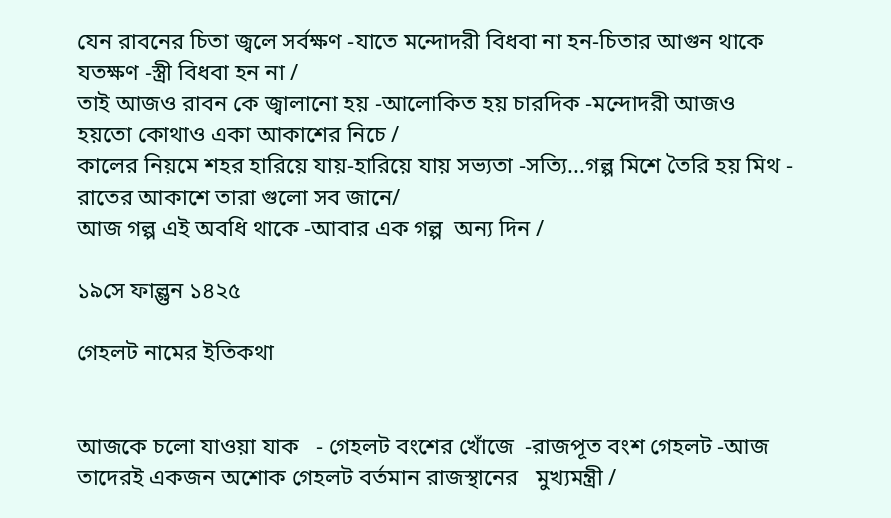যেন রাবনের চিতা জ্বলে সর্বক্ষণ -যাতে মন্দোদরী বিধবা না হন-চিতার আগুন থাকে যতক্ষণ -স্ত্রী বিধবা হন না /
তাই আজও রাবন কে জ্বালানো হয় -আলোকিত হয় চারদিক -মন্দোদরী আজও হয়তো কোথাও একা আকাশের নিচে /
কালের নিয়মে শহর হারিয়ে যায়-হারিয়ে যায় সভ্যতা -সত্যি...গল্প মিশে তৈরি হয় মিথ -
রাতের আকাশে তারা গুলো সব জানে/
আজ গল্প এই অবধি থাকে -আবার এক গল্প  অন্য দিন /

১৯সে ফাল্গুন ১৪২৫

গেহলট নামের ইতিকথা


আজকে চলো যাওয়া যাক   - গেহলট বংশের খোঁজে  -রাজপূত বংশ গেহলট -আজ তাদেরই একজন অশোক গেহলট বর্তমান রাজস্থানের   মুখ্যমন্ত্রী /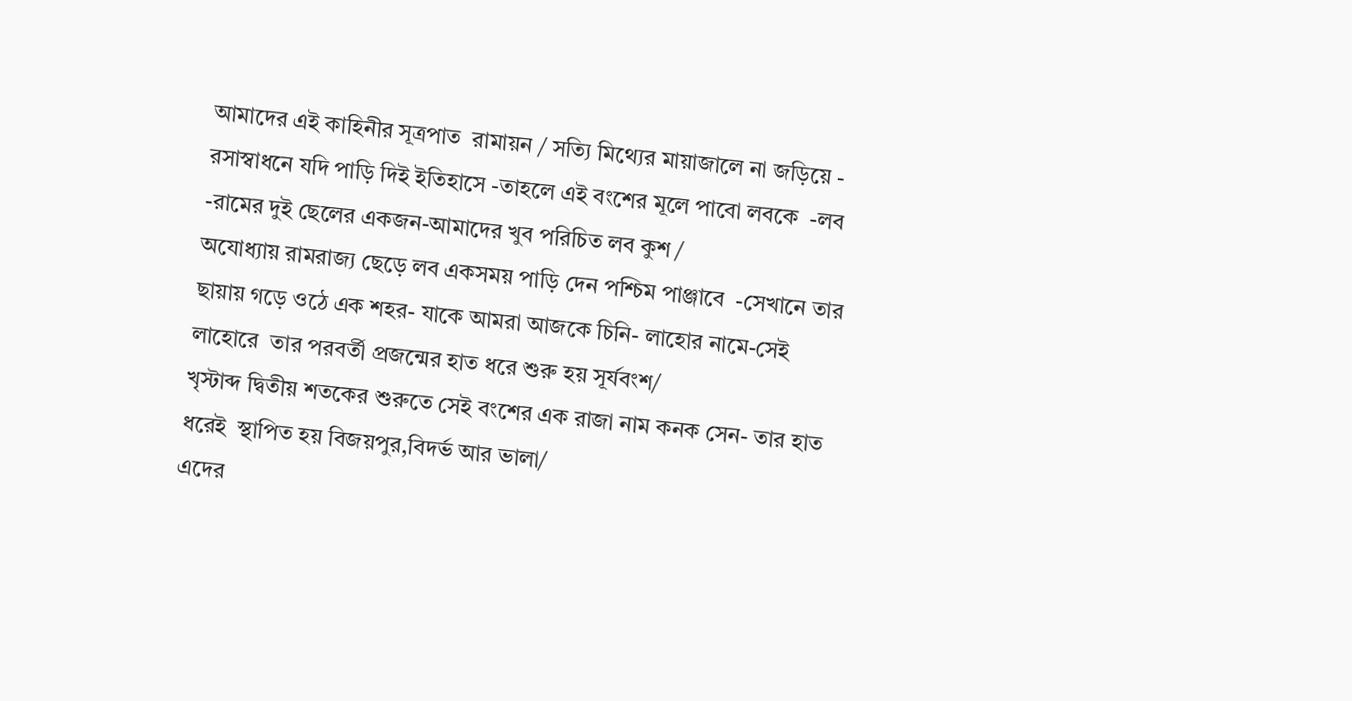আমাদের এই কাহিনীর সূত্রপাত  রামায়ন / সত্যি মিথ্যের মায়াজালে না জড়িয়ে - রসাস্বাধনে যদি পাড়ি দিই ইতিহাসে -তাহলে এই বংশের মূলে পাবো লবকে  -লব -রামের দুই ছেলের একজন-আমাদের খুব পরিচিত লব কুশ /
অযোধ্যায় রামরাজ্য ছেড়ে লব একসময় পাড়ি দেন পশ্চিম পাঞ্জাবে  -সেখানে তার ছায়ায় গড়ে ওঠে এক শহর- যাকে আমরা আজকে চিনি- লাহোর নামে-সেই লাহোরে  তার পরবর্তী প্রজন্মের হাত ধরে শুরু হয় সূর্যবংশ/
খৃস্টাব্দ দ্বিতীয় শতকের শুরুতে সেই বংশের এক রাজা নাম কনক সেন- তার হাত ধরেই  স্থাপিত হয় বিজয়পুর,বিদর্ভ আর ভালা/
এদের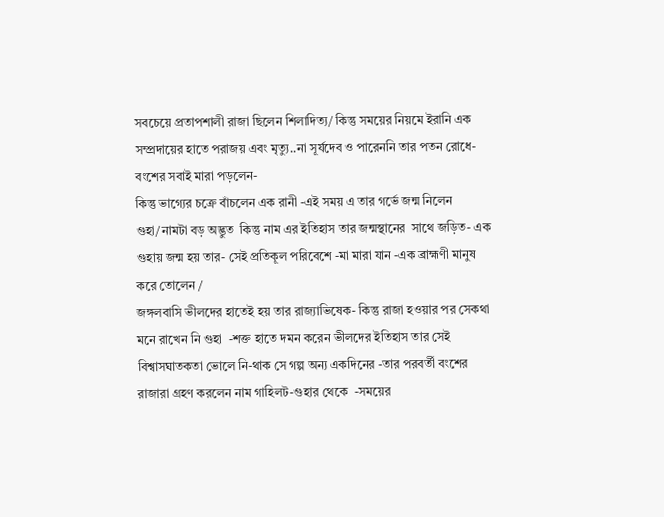সবচেয়ে প্রতাপশালী রাজা ছিলেন শিলাদিত্য/ কিন্তু সময়ের নিয়মে ইরানি এক সম্প্রদায়ের হাতে পরাজয় এবং মৃত্যু..না সূর্যদেব ও পারেননি তার পতন রোধে-
বংশের সবাই মারা পড়লেন-
কিন্তু ভাগ্যের চক্রে বাঁচলেন এক রানী -এই সময় এ তার গর্ভে জন্ম নিলেন গুহা/নামটা বড় অদ্ভুত  কিন্তু নাম এর ইতিহাস তার জন্মস্থানের  সাথে জড়িত- এক গুহায় জন্ম হয় তার- সেই প্রতিকূল পরিবেশে -মা মারা যান -এক ব্রাহ্মণী মানুষ করে তোলেন /
জঙ্গলবাসি ভীলদের হাতেই হয় তার রাজ্যাভিষেক- কিন্তু রাজা হওয়ার পর সেকথা মনে রাখেন নি গুহা  -শক্ত হাতে দমন করেন ভীলদের ইতিহাস তার সেই বিশ্বাসঘাতকতা ভোলে নি-থাক সে গল্প অন্য একদিনের -তার পরবর্তী বংশের রাজারা গ্রহণ করলেন নাম গাহিলট-গুহার থেকে  -সময়ের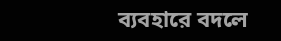ব্যবহারে বদলে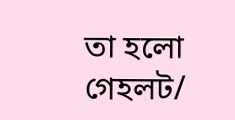তা হলো গেহলট/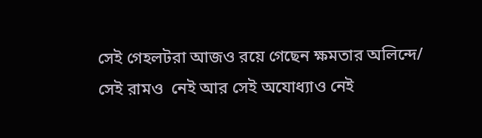সেই গেহলটরা আজও রয়ে গেছেন ক্ষমতার অলিন্দে/
সেই রামও  নেই আর সেই অযোধ্যাও নেই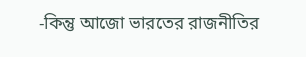-কিন্তু আজো ভারতের রাজনীতির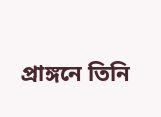প্রাঙ্গনে তিনি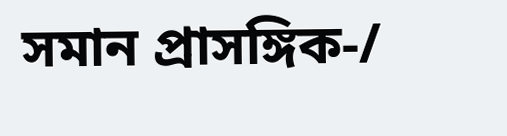সমান প্রাসঙ্গিক-/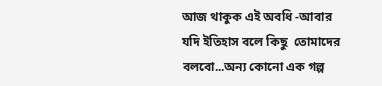আজ থাকুক এই অবধি -আবার যদি ইতিহাস বলে কিছু  তোমাদের বলবো...অন্য কোনো এক গল্প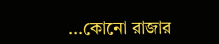...কোনো রাজার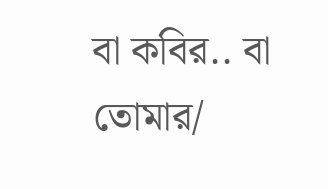বা কবির.. বা তোমার/